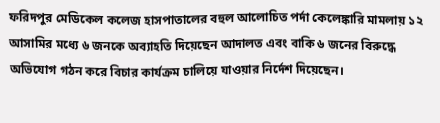ফরিদপুর মেডিকেল কলেজ হাসপাতালের বহুল আলোচিত পর্দা কেলেঙ্কারি মামলায় ১২ আসামির মধ্যে ৬ জনকে অব্যাহতি দিয়েছেন আদালত এবং বাকি ৬ জনের বিরুদ্ধে অভিযোগ গঠন করে বিচার কার্যক্রম চালিয়ে যাওয়ার নির্দেশ দিয়েছেন।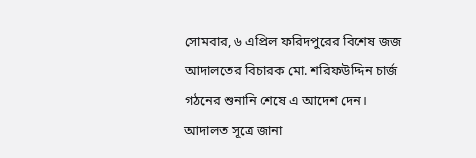সোমবার, ৬ এপ্রিল ফরিদপুরের বিশেষ জজ আদালতের বিচারক মো. শরিফউদ্দিন চার্জ গঠনের শুনানি শেষে এ আদেশ দেন।
আদালত সূত্রে জানা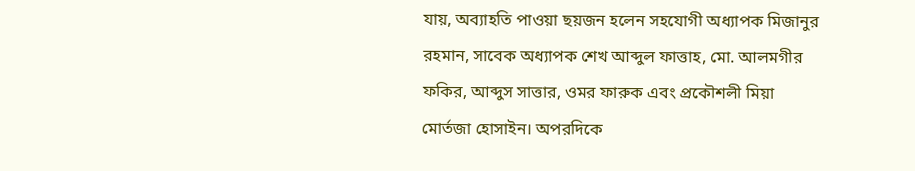যায়, অব্যাহতি পাওয়া ছয়জন হলেন সহযোগী অধ্যাপক মিজানুর রহমান, সাবেক অধ্যাপক শেখ আব্দুল ফাত্তাহ, মো. আলমগীর ফকির, আব্দুস সাত্তার, ওমর ফারুক এবং প্রকৌশলী মিয়া মোর্তজা হোসাইন। অপরদিকে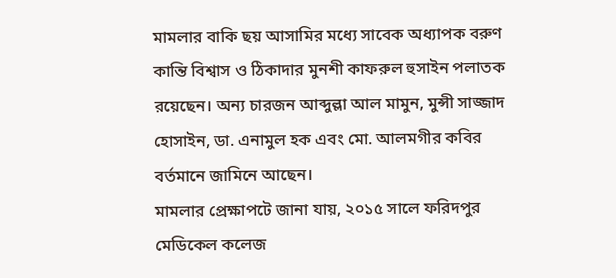মামলার বাকি ছয় আসামির মধ্যে সাবেক অধ্যাপক বরুণ কান্তি বিশ্বাস ও ঠিকাদার মুনশী কাফরুল হুসাইন পলাতক রয়েছেন। অন্য চারজন আব্দুল্লা আল মামুন, মুন্সী সাজ্জাদ হোসাইন, ডা. এনামুল হক এবং মো. আলমগীর কবির বর্তমানে জামিনে আছেন।
মামলার প্রেক্ষাপটে জানা যায়, ২০১৫ সালে ফরিদপুর মেডিকেল কলেজ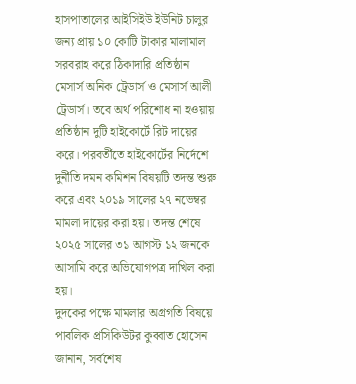হাসপাতালের আইসিইউ ইউনিট চালুর জন্য প্রায় ১০ কোটি টাকার মালামাল সরবরাহ করে ঠিকাদারি প্রতিষ্ঠান মেসার্স অনিক ট্রেডার্স ও মেসার্স আলী ট্রেডার্স। তবে অর্থ পরিশোধ না হওয়ায় প্রতিষ্ঠান দুটি হাইকোর্টে রিট দায়ের করে। পরবর্তীতে হাইকোর্টের নির্দেশে দুর্নীতি দমন কমিশন বিষয়টি তদন্ত শুরু করে এবং ২০১৯ সালের ২৭ নভেম্বর মামলা দায়ের করা হয়। তদন্ত শেষে ২০২৫ সালের ৩১ আগস্ট ১২ জনকে আসামি করে অভিযোগপত্র দাখিল করা হয়।
দুদকের পক্ষে মামলার অগ্রগতি বিষয়ে পাবলিক প্রসিকিউটর কুব্বাত হোসেন জানান, সর্বশেষ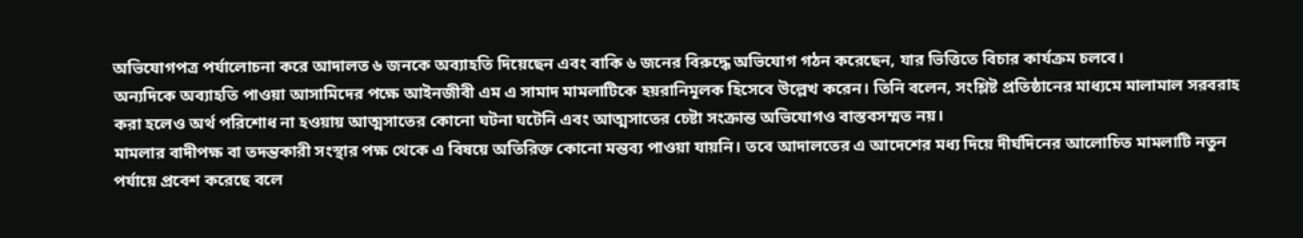অভিযোগপত্র পর্যালোচনা করে আদালত ৬ জনকে অব্যাহতি দিয়েছেন এবং বাকি ৬ জনের বিরুদ্ধে অভিযোগ গঠন করেছেন, যার ভিত্তিতে বিচার কার্যক্রম চলবে।
অন্যদিকে অব্যাহতি পাওয়া আসামিদের পক্ষে আইনজীবী এম এ সামাদ মামলাটিকে হয়রানিমূলক হিসেবে উল্লেখ করেন। তিনি বলেন, সংশ্লিষ্ট প্রতিষ্ঠানের মাধ্যমে মালামাল সরবরাহ করা হলেও অর্থ পরিশোধ না হওয়ায় আত্মসাতের কোনো ঘটনা ঘটেনি এবং আত্মসাতের চেষ্টা সংক্রান্ত অভিযোগও বাস্তবসম্মত নয়।
মামলার বাদীপক্ষ বা তদন্তকারী সংস্থার পক্ষ থেকে এ বিষয়ে অতিরিক্ত কোনো মন্তব্য পাওয়া যায়নি। তবে আদালতের এ আদেশের মধ্য দিয়ে দীর্ঘদিনের আলোচিত মামলাটি নতুন পর্যায়ে প্রবেশ করেছে বলে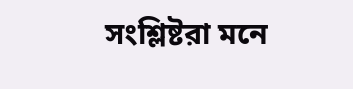সংশ্লিষ্টরা মনে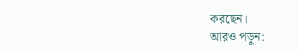করছেন।
আরও পড়ুন: